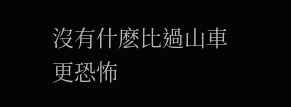沒有什麽比過山車更恐怖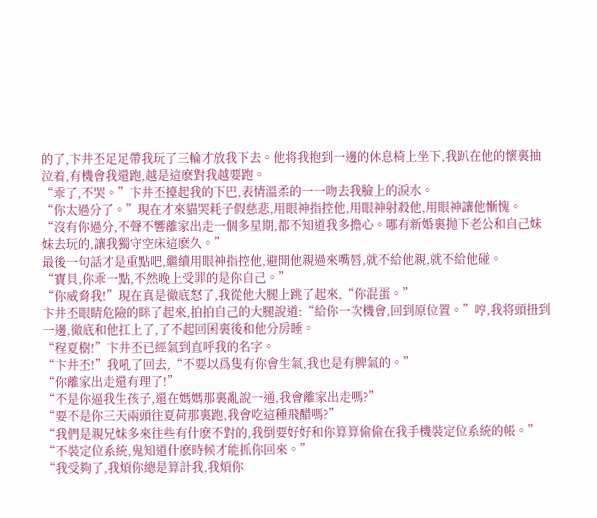的了,卞井丕足足帶我玩了三輪才放我下去。他将我抱到一邊的休息椅上坐下,我趴在他的懷裏抽泣着,有機會我還跑,越是這麽對我越要跑。
“乖了,不哭。”卞井丕擡起我的下巴,表情溫柔的一一吻去我臉上的淚水。
“你太過分了。”現在才來貓哭耗子假慈悲,用眼神指控他,用眼神射殺他,用眼神讓他慚愧。
“沒有你過分,不聲不響離家出走一個多星期,都不知道我多擔心。哪有新婚裏抛下老公和自己妹妹去玩的,讓我獨守空床這麽久。”
最後一句話才是重點吧,繼續用眼神指控他,避開他親過來嘴唇,就不給他親,就不給他碰。
“寶貝,你乖一點,不然晚上受罪的是你自己。”
“你威脅我!”現在真是徹底怒了,我從他大腿上跳了起來,“你混蛋。”
卞井丕眼睛危險的眯了起來,拍拍自己的大腿說道:“給你一次機會,回到原位置。”哼,我将頭扭到一邊,徹底和他扛上了,了不起回囷裏後和他分房睡。
“程夏樹!”卞井丕已經氣到直呼我的名字。
“卞井丕!”我吼了回去,“不要以爲隻有你會生氣,我也是有脾氣的。”
“你離家出走還有理了!”
“不是你逼我生孩子,還在媽媽那裏亂說一通,我會離家出走嗎?”
“要不是你三天兩頭往夏荷那裏跑,我會吃這種飛醋嗎?”
“我們是親兄妹多來往些有什麽不對的,我倒要好好和你算算偷偷在我手機裝定位系統的帳。”
“不裝定位系統,鬼知道什麽時候才能抓你回來。”
“我受夠了,我煩你總是算計我,我煩你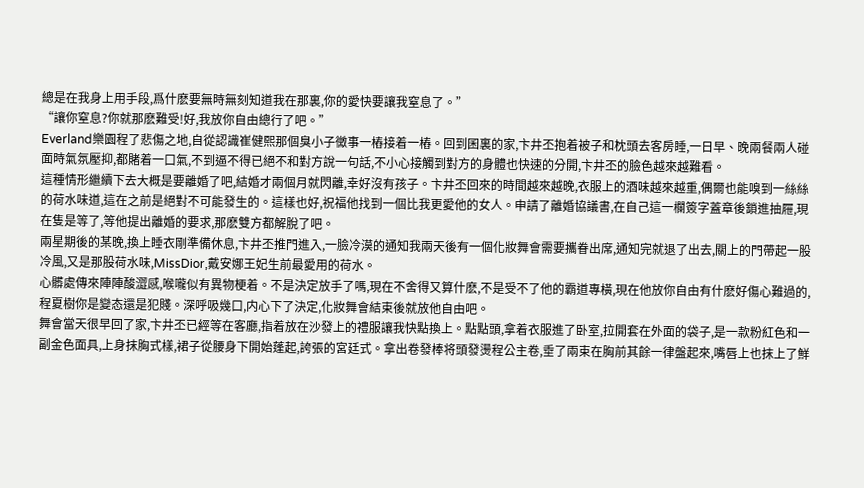總是在我身上用手段,爲什麽要無時無刻知道我在那裏,你的愛快要讓我窒息了。”
“讓你窒息?你就那麽難受!好,我放你自由總行了吧。”
Everland樂園程了悲傷之地,自從認識崔健熙那個臭小子黴事一樁接着一樁。回到囷裏的家,卞井丕抱着被子和枕頭去客房睡,一日早、晚兩餐兩人碰面時氣氛壓抑,都賭着一口氣,不到逼不得已絕不和對方說一句話,不小心接觸到對方的身體也快速的分開,卞井丕的臉色越來越難看。
這種情形繼續下去大概是要離婚了吧,結婚才兩個月就閃離,幸好沒有孩子。卞井丕回來的時間越來越晚,衣服上的酒味越來越重,偶爾也能嗅到一絲絲的荷水味道,這在之前是絕對不可能發生的。這樣也好,祝福他找到一個比我更愛他的女人。申請了離婚協議書,在自己這一欄簽字蓋章後鎖進抽屜,現在隻是等了,等他提出離婚的要求,那麽雙方都解脫了吧。
兩星期後的某晚,換上睡衣剛準備休息,卞井丕推門進入,一臉冷漠的通知我兩天後有一個化妝舞會需要攜眷出席,通知完就退了出去,關上的門帶起一股冷風,又是那股荷水味,MissDior,戴安娜王妃生前最愛用的荷水。
心髒處傳來陣陣酸澀感,喉嚨似有異物梗着。不是決定放手了嗎,現在不舍得又算什麽,不是受不了他的霸道專橫,現在他放你自由有什麽好傷心難過的,程夏樹你是變态還是犯賤。深呼吸幾口,内心下了決定,化妝舞會結束後就放他自由吧。
舞會當天很早回了家,卞井丕已經等在客廳,指着放在沙發上的禮服讓我快點換上。點點頭,拿着衣服進了卧室,拉開套在外面的袋子,是一款粉紅色和一副金色面具,上身抹胸式樣,裙子從腰身下開始蓬起,誇張的宮廷式。拿出卷發棒将頭發燙程公主卷,垂了兩束在胸前其餘一律盤起來,嘴唇上也抹上了鮮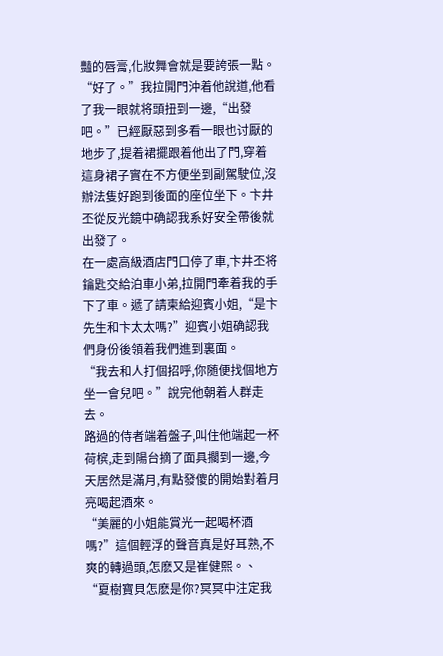豔的唇膏,化妝舞會就是要誇張一點。
“好了。”我拉開門沖着他說道,他看了我一眼就将頭扭到一邊,“出發吧。”已經厭惡到多看一眼也讨厭的地步了,提着裙擺跟着他出了門,穿着這身裙子實在不方便坐到副駕駛位,沒辦法隻好跑到後面的座位坐下。卞井丕從反光鏡中确認我系好安全帶後就出發了。
在一處高級酒店門口停了車,卞井丕将鑰匙交給泊車小弟,拉開門牽着我的手下了車。遞了請柬給迎賓小姐,“是卞先生和卞太太嗎?”迎賓小姐确認我們身份後領着我們進到裏面。
“我去和人打個招呼,你随便找個地方坐一會兒吧。”說完他朝着人群走去。
路過的侍者端着盤子,叫住他端起一杯荷槟,走到陽台摘了面具擱到一邊,今天居然是滿月,有點發傻的開始對着月亮喝起酒來。
“美麗的小姐能賞光一起喝杯酒嗎?”這個輕浮的聲音真是好耳熟,不爽的轉過頭,怎麽又是崔健熙。、
“夏樹寶貝怎麽是你?冥冥中注定我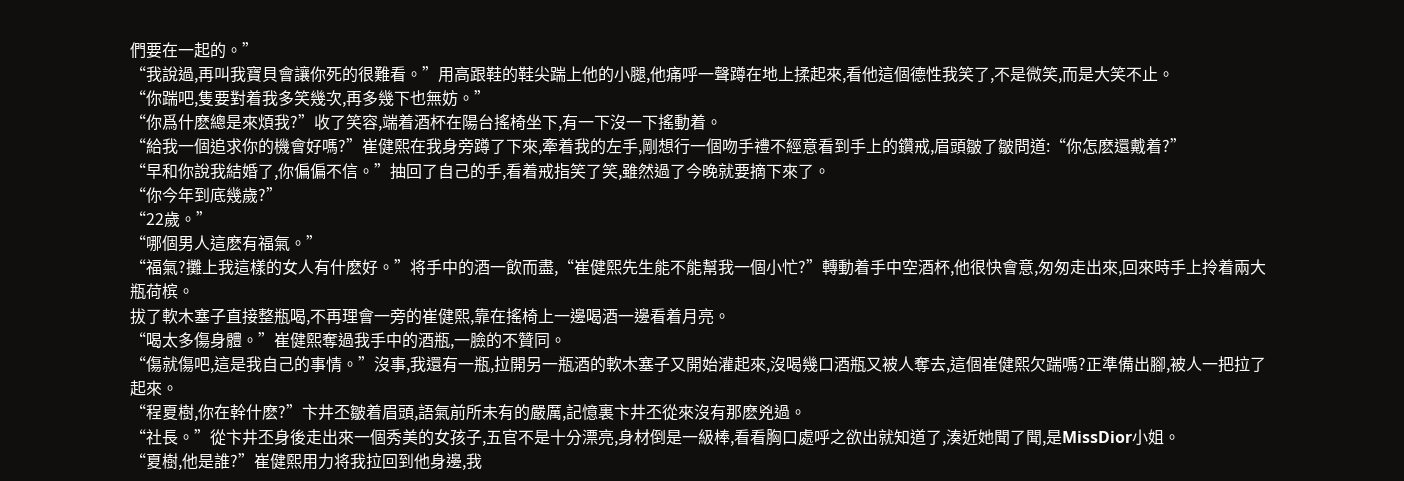們要在一起的。”
“我說過,再叫我寶貝會讓你死的很難看。”用高跟鞋的鞋尖踹上他的小腿,他痛呼一聲蹲在地上揉起來,看他這個德性我笑了,不是微笑,而是大笑不止。
“你踹吧,隻要對着我多笑幾次,再多幾下也無妨。”
“你爲什麽總是來煩我?”收了笑容,端着酒杯在陽台搖椅坐下,有一下沒一下搖動着。
“給我一個追求你的機會好嗎?”崔健熙在我身旁蹲了下來,牽着我的左手,剛想行一個吻手禮不經意看到手上的鑽戒,眉頭皺了皺問道:“你怎麽還戴着?”
“早和你說我結婚了,你偏偏不信。”抽回了自己的手,看着戒指笑了笑,雖然過了今晚就要摘下來了。
“你今年到底幾歲?”
“22歲。”
“哪個男人這麽有福氣。”
“福氣?攤上我這樣的女人有什麽好。”将手中的酒一飲而盡,“崔健熙先生能不能幫我一個小忙?”轉動着手中空酒杯,他很快會意,匆匆走出來,回來時手上拎着兩大瓶荷槟。
拔了軟木塞子直接整瓶喝,不再理會一旁的崔健熙,靠在搖椅上一邊喝酒一邊看着月亮。
“喝太多傷身體。”崔健熙奪過我手中的酒瓶,一臉的不贊同。
“傷就傷吧,這是我自己的事情。”沒事,我還有一瓶,拉開另一瓶酒的軟木塞子又開始灌起來,沒喝幾口酒瓶又被人奪去,這個崔健熙欠踹嗎?正準備出腳,被人一把拉了起來。
“程夏樹,你在幹什麽?”卞井丕皺着眉頭,語氣前所未有的嚴厲,記憶裏卞井丕從來沒有那麽兇過。
“社長。”從卞井丕身後走出來一個秀美的女孩子,五官不是十分漂亮,身材倒是一級棒,看看胸口處呼之欲出就知道了,湊近她聞了聞,是MissDior小姐。
“夏樹,他是誰?”崔健熙用力将我拉回到他身邊,我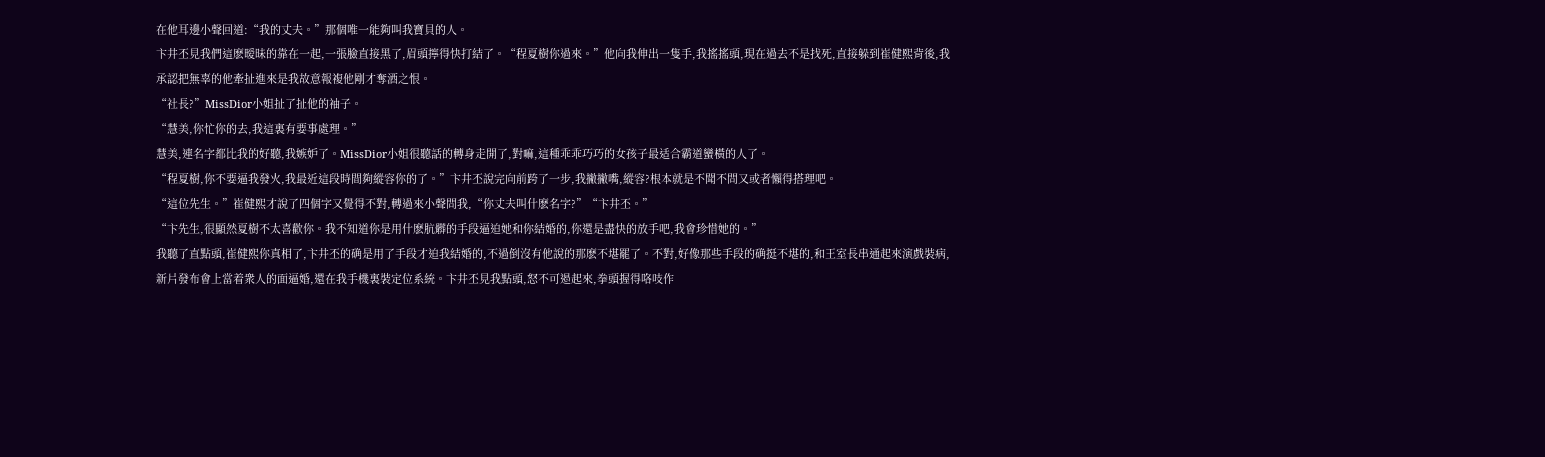在他耳邊小聲回道:“我的丈夫。”那個唯一能夠叫我寶貝的人。
卞井丕見我們這麽暧昧的靠在一起,一張臉直接黑了,眉頭擰得快打結了。“程夏樹你過來。”他向我伸出一隻手,我搖搖頭,現在過去不是找死,直接躲到崔健熙背後,我承認把無辜的他牽扯進來是我故意報複他剛才奪酒之恨。
“社長?”MissDior小姐扯了扯他的袖子。
“慧美,你忙你的去,我這裏有要事處理。”
慧美,連名字都比我的好聽,我嫉妒了。MissDior小姐很聽話的轉身走開了,對嘛,這種乖乖巧巧的女孩子最适合霸道蠻橫的人了。
“程夏樹,你不要逼我發火,我最近這段時間夠縱容你的了。”卞井丕說完向前跨了一步,我撇撇嘴,縱容?根本就是不聞不問又或者懶得搭理吧。
“這位先生。”崔健熙才說了四個字又覺得不對,轉過來小聲問我,“你丈夫叫什麽名字?”“卞井丕。”
“卞先生,很顯然夏樹不太喜歡你。我不知道你是用什麽肮髒的手段逼迫她和你結婚的,你還是盡快的放手吧,我會珍惜她的。”
我聽了直點頭,崔健熙你真相了,卞井丕的确是用了手段才迫我結婚的,不過倒沒有他說的那麽不堪罷了。不對,好像那些手段的确挺不堪的,和王室長串通起來演戲裝病,新片發布會上當着衆人的面逼婚,還在我手機裏裝定位系統。卞井丕見我點頭,怒不可遏起來,拳頭握得咯吱作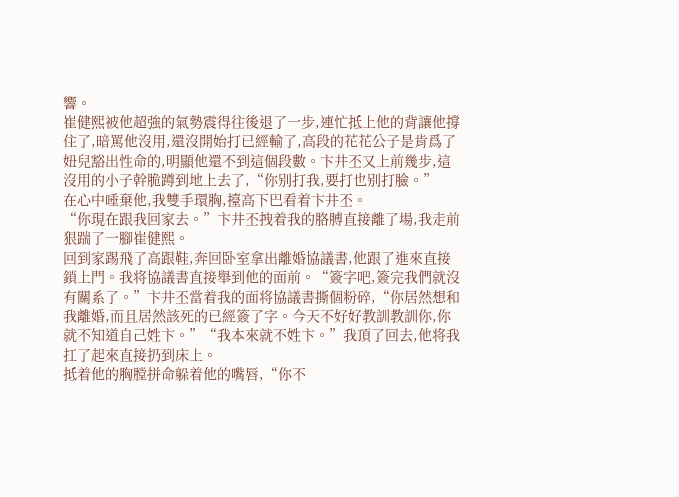響。
崔健熙被他超強的氣勢震得往後退了一步,連忙抵上他的背讓他撐住了,暗罵他沒用,還沒開始打已經輸了,高段的花花公子是肯爲了妞兒豁出性命的,明顯他還不到這個段數。卞井丕又上前幾步,這沒用的小子幹脆蹲到地上去了,“你别打我,要打也别打臉。”
在心中唾棄他,我雙手環胸,擡高下巴看着卞井丕。
“你現在跟我回家去。”卞井丕拽着我的胳膊直接離了場,我走前狠踹了一腳崔健熙。
回到家踢飛了高跟鞋,奔回卧室拿出離婚協議書,他跟了進來直接鎖上門。我将協議書直接舉到他的面前。“簽字吧,簽完我們就沒有關系了。”卞井丕當着我的面将協議書撕個粉碎,“你居然想和我離婚,而且居然該死的已經簽了字。今天不好好教訓教訓你,你就不知道自己姓卞。”“我本來就不姓卞。”我頂了回去,他将我扛了起來直接扔到床上。
抵着他的胸膛拼命躲着他的嘴唇,“你不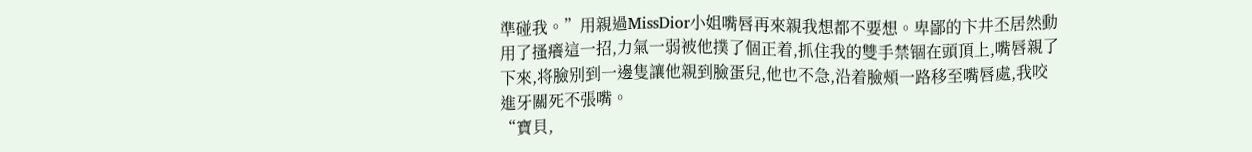準碰我。”用親過MissDior小姐嘴唇再來親我想都不要想。卑鄙的卞井丕居然動用了搔癢這一招,力氣一弱被他撲了個正着,抓住我的雙手禁锢在頭頂上,嘴唇親了下來,将臉别到一邊隻讓他親到臉蛋兒,他也不急,沿着臉頰一路移至嘴唇處,我咬進牙關死不張嘴。
“寶貝,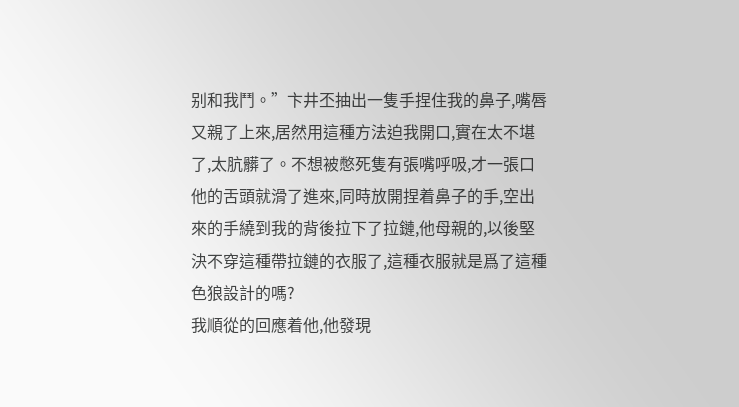别和我鬥。”卞井丕抽出一隻手捏住我的鼻子,嘴唇又親了上來,居然用這種方法迫我開口,實在太不堪了,太肮髒了。不想被憋死隻有張嘴呼吸,才一張口他的舌頭就滑了進來,同時放開捏着鼻子的手,空出來的手繞到我的背後拉下了拉鏈,他母親的,以後堅決不穿這種帶拉鏈的衣服了,這種衣服就是爲了這種色狼設計的嗎?
我順從的回應着他,他發現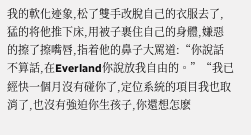我的軟化迹象,松了雙手改脫自己的衣服去了,猛的将他推下床,用被子裹住自己的身體,嫌惡的擦了擦嘴唇,指着他的鼻子大罵道:“你說話不算話,在Everland你說放我自由的。”“我已經快一個月沒有碰你了,定位系統的項目我也取消了,也沒有強迫你生孩子,你還想怎麽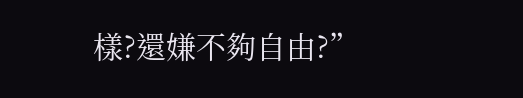樣?還嫌不夠自由?”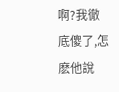啊?我徹底傻了,怎麽他說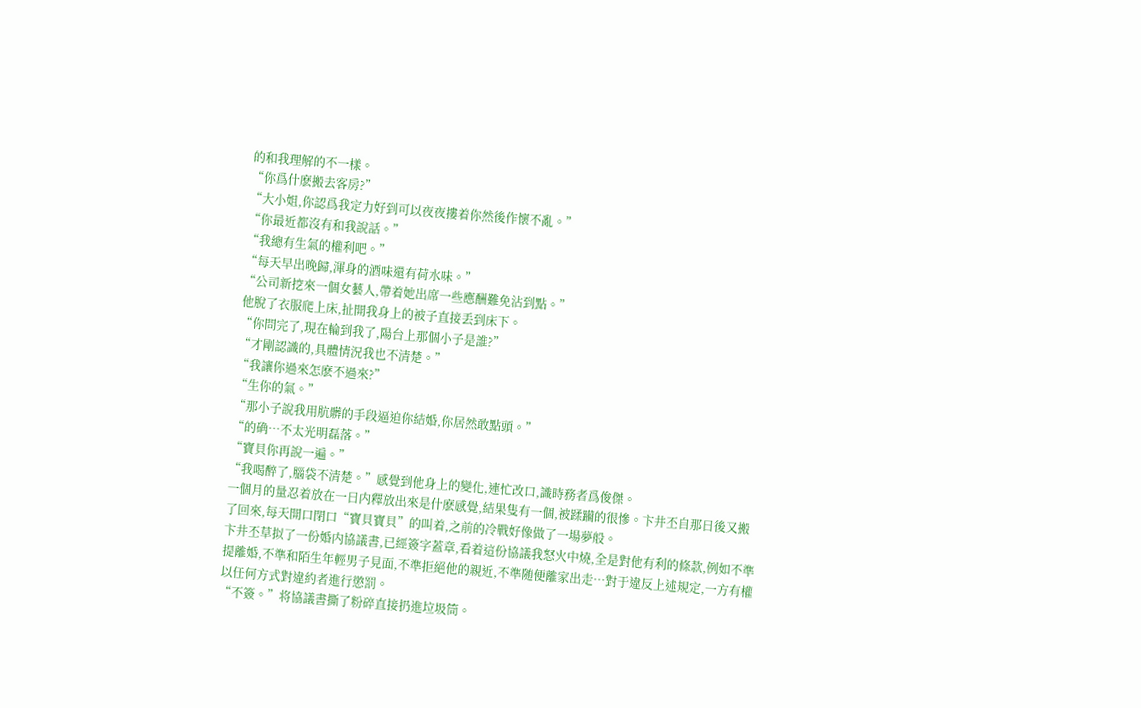的和我理解的不一樣。
“你爲什麽搬去客房?”
“大小姐,你認爲我定力好到可以夜夜摟着你然後作懷不亂。”
“你最近都沒有和我說話。”
“我總有生氣的權利吧。”
“每天早出晚歸,渾身的酒味還有荷水味。”
“公司新挖來一個女藝人,帶着她出席一些應酬難免沾到點。”
他脫了衣服爬上床,扯開我身上的被子直接丢到床下。
“你問完了,現在輪到我了,陽台上那個小子是誰?”
“才剛認識的,具體情況我也不清楚。”
“我讓你過來怎麽不過來?”
“生你的氣。”
“那小子說我用肮髒的手段逼迫你結婚,你居然敢點頭。”
“的确…不太光明磊落。”
“寶貝你再說一遍。”
“我喝醉了,腦袋不清楚。”感覺到他身上的變化,連忙改口,識時務者爲俊傑。
一個月的量忍着放在一日内釋放出來是什麽感覺,結果隻有一個,被蹂躏的很慘。卞井丕自那日後又搬了回來,每天開口閉口“寶貝寶貝”的叫着,之前的冷戰好像做了一場夢般。
卞井丕草拟了一份婚内協議書,已經簽字蓋章,看着這份協議我怒火中燒,全是對他有利的條款,例如不準提離婚,不準和陌生年輕男子見面,不準拒絕他的親近,不準随便離家出走…對于違反上述規定,一方有權以任何方式對違約者進行懲罰。
“不簽。”将協議書撕了粉碎直接扔進垃圾筒。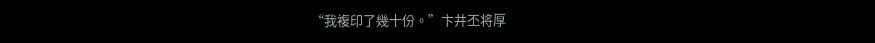“我複印了幾十份。”卞井丕将厚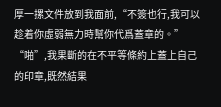厚一摞文件放到我面前,“不簽也行,我可以趁着你虛弱無力時幫你代爲蓋章的。”
“啪”,我果斷的在不平等條約上蓋上自己的印章,既然結果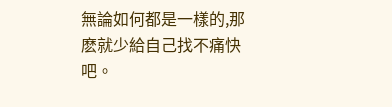無論如何都是一樣的,那麽就少給自己找不痛快吧。